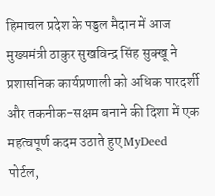हिमाचल प्रदेश के पड्डल मैदान में आज मुख्यमंत्री ठाकुर सुखविन्द्र सिंह सुक्खू ने प्रशासनिक कार्यप्रणाली को अधिक पारदर्शी और तकनीक-सक्षम बनाने की दिशा में एक महत्वपूर्ण कदम उठाते हुए MyDeed पोर्टल,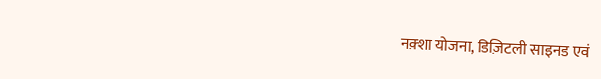नक़्शा योजना, डिज़िटली साइनड एवं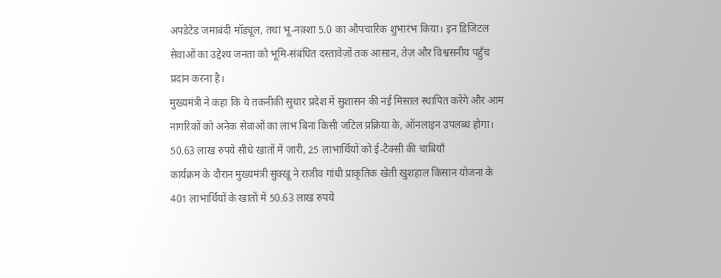अपडेटेड जमाबंदी मॉड्यूल, तथा भू-नक़्शा 5.0 का औपचारिक शुभारंभ किया। इन डिजिटल सेवाओं का उद्देश्य जनता को भूमि-संबंधित दस्तावेज़ों तक आसान, तेज़ और विश्वसनीय पहुँच प्रदान करना है।
मुख्यमंत्री ने कहा कि ये तकनीकी सुधार प्रदेश में सुशासन की नई मिसाल स्थापित करेंगे और आम नागरिकों को अनेक सेवाओं का लाभ बिना किसी जटिल प्रक्रिया के, ऑनलाइन उपलब्ध होगा।
50.63 लाख रुपये सीधे खातों में जारी, 25 लाभार्थियों को ई-टैक्सी की चाबियाँ
कार्यक्रम के दौरान मुख्यमंत्री सुक्खू ने राजीव गांधी प्राकृतिक खेती खुशहाल किसान योजना के 401 लाभार्थियों के खातों में 50.63 लाख रुपये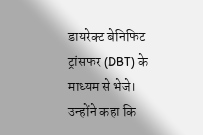डायरेक्ट बेनिफिट ट्रांसफर (DBT) के माध्यम से भेजे। उन्होंने कहा कि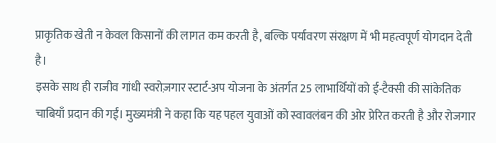प्राकृतिक खेती न केवल किसानों की लागत कम करती है, बल्कि पर्यावरण संरक्षण में भी महत्वपूर्ण योगदान देती है।
इसके साथ ही राजीव गांधी स्वरोज़गार स्टार्ट-अप योजना के अंतर्गत 25 लाभार्थियों को ई-टैक्सी की सांकेतिक चाबियाँ प्रदान की गईं। मुख्यमंत्री ने कहा कि यह पहल युवाओं को स्वावलंबन की ओर प्रेरित करती है और रोजगार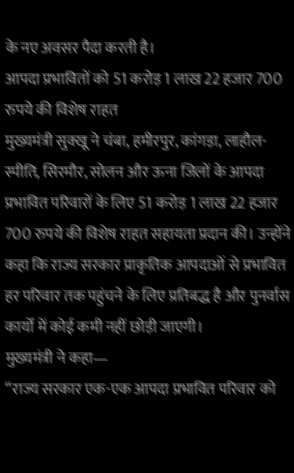के नए अवसर पैदा करती है।
आपदा प्रभावितों को 51 करोड़ 1 लाख 22 हजार 700 रुपये की विशेष राहत
मुख्यमंत्री सुक्खू ने चंबा, हमीरपुर, कांगड़ा, लाहौल-स्पीति, सिरमौर, सोलन और ऊना जिलों के आपदा प्रभावित परिवारों के लिए 51 करोड़ 1 लाख 22 हजार 700 रुपये की विशेष राहत सहायता प्रदान की। उन्होंने कहा कि राज्य सरकार प्राकृतिक आपदाओं से प्रभावित हर परिवार तक पहुंचने के लिए प्रतिबद्ध है और पुनर्वास कार्यों में कोई कमी नहीं छोड़ी जाएगी।
मुख्यमंत्री ने कहा—
“राज्य सरकार एक-एक आपदा प्रभावित परिवार को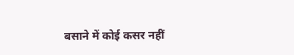बसाने में कोई कसर नहीं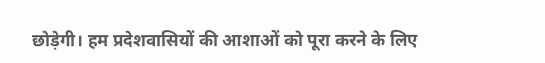छोड़ेगी। हम प्रदेशवासियों की आशाओं को पूरा करने के लिए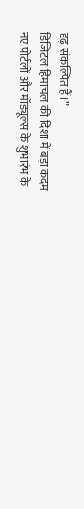दृढ़ संकल्पित हैं।”
डिजिटल हिमाचल की दिशा में बड़ा कदम
नए पोर्टलों और मॉड्यूल्स के शुभारंभ के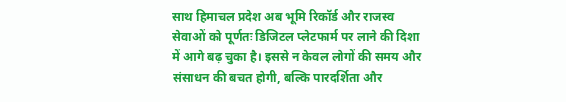साथ हिमाचल प्रदेश अब भूमि रिकॉर्ड और राजस्व सेवाओं को पूर्णतः डिजिटल प्लेटफार्म पर लाने की दिशा में आगे बढ़ चुका है। इससे न केवल लोगों की समय और संसाधन की बचत होगी, बल्कि पारदर्शिता और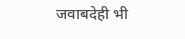जवाबदेही भी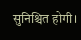सुनिश्चित होगी।